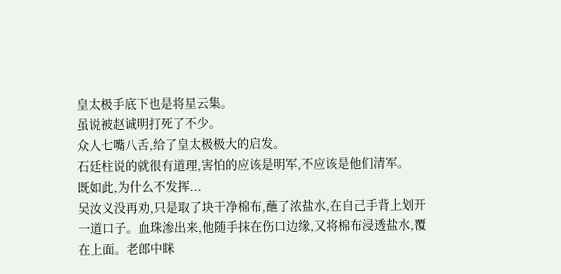皇太极手底下也是将星云集。
虽说被赵诚明打死了不少。
众人七嘴八舌,给了皇太极极大的启发。
石廷柱说的就很有道理,害怕的应该是明军,不应该是他们清军。
既如此,为什么不发挥...
吴汝义没再劝,只是取了块干净棉布,蘸了浓盐水,在自己手背上划开一道口子。血珠渗出来,他随手抹在伤口边缘,又将棉布浸透盐水,覆在上面。老郎中眯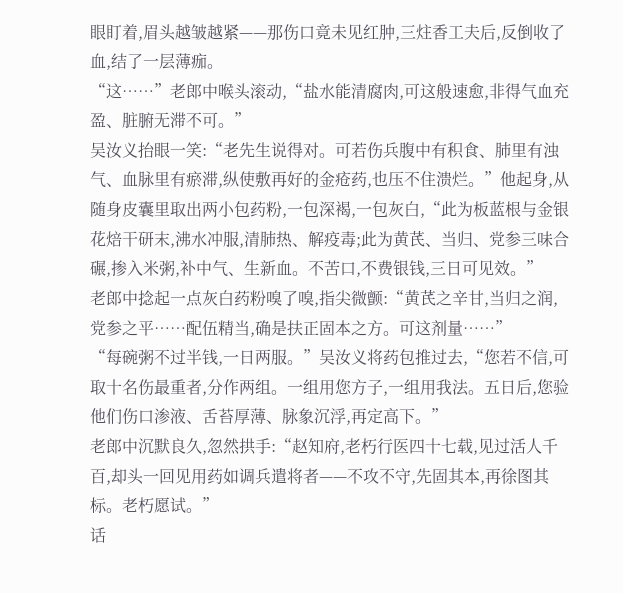眼盯着,眉头越皱越紧——那伤口竟未见红肿,三炷香工夫后,反倒收了血,结了一层薄痂。
“这……”老郎中喉头滚动,“盐水能清腐肉,可这般速愈,非得气血充盈、脏腑无滞不可。”
吴汝义抬眼一笑:“老先生说得对。可若伤兵腹中有积食、肺里有浊气、血脉里有瘀滞,纵使敷再好的金疮药,也压不住溃烂。”他起身,从随身皮囊里取出两小包药粉,一包深褐,一包灰白,“此为板蓝根与金银花焙干研末,沸水冲服,清肺热、解疫毒;此为黄芪、当归、党参三味合碾,掺入米粥,补中气、生新血。不苦口,不费银钱,三日可见效。”
老郎中捻起一点灰白药粉嗅了嗅,指尖微颤:“黄芪之辛甘,当归之润,党参之平……配伍精当,确是扶正固本之方。可这剂量……”
“每碗粥不过半钱,一日两服。”吴汝义将药包推过去,“您若不信,可取十名伤最重者,分作两组。一组用您方子,一组用我法。五日后,您验他们伤口渗液、舌苔厚薄、脉象沉浮,再定高下。”
老郎中沉默良久,忽然拱手:“赵知府,老朽行医四十七载,见过活人千百,却头一回见用药如调兵遣将者——不攻不守,先固其本,再徐图其标。老朽愿试。”
话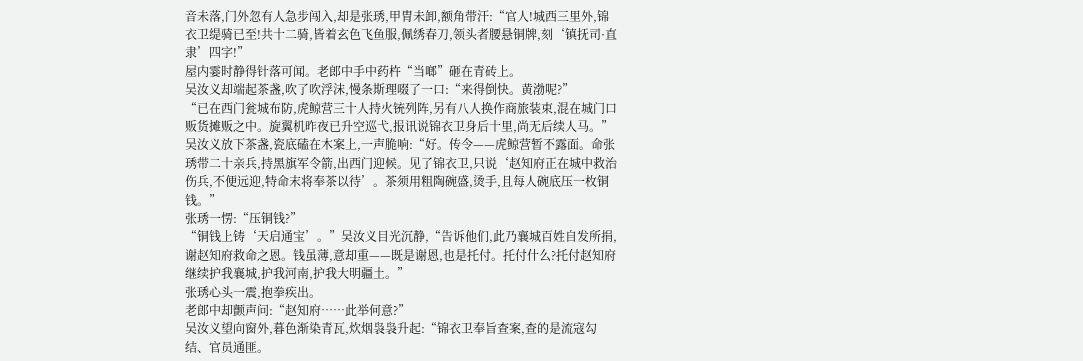音未落,门外忽有人急步闯入,却是张琇,甲胄未卸,额角带汗:“官人!城西三里外,锦衣卫缇骑已至!共十二骑,皆着玄色飞鱼服,佩绣春刀,领头者腰悬铜牌,刻‘镇抚司·直隶’四字!”
屋内霎时静得针落可闻。老郎中手中药杵“当啷”砸在青砖上。
吴汝义却端起茶盏,吹了吹浮沫,慢条斯理啜了一口:“来得倒快。黄渤呢?”
“已在西门瓮城布防,虎鲸营三十人持火铳列阵,另有八人换作商旅装束,混在城门口贩货摊贩之中。旋翼机昨夜已升空巡弋,报讯说锦衣卫身后十里,尚无后续人马。”
吴汝义放下茶盏,瓷底磕在木案上,一声脆响:“好。传令——虎鲸营暂不露面。命张琇带二十亲兵,持黑旗军令箭,出西门迎候。见了锦衣卫,只说‘赵知府正在城中救治伤兵,不便远迎,特命末将奉茶以待’。茶须用粗陶碗盛,烫手,且每人碗底压一枚铜钱。”
张琇一愣:“压铜钱?”
“铜钱上铸‘天启通宝’。”吴汝义目光沉静,“告诉他们,此乃襄城百姓自发所捐,谢赵知府救命之恩。钱虽薄,意却重——既是谢恩,也是托付。托付什么?托付赵知府继续护我襄城,护我河南,护我大明疆土。”
张琇心头一震,抱拳疾出。
老郎中却颤声问:“赵知府……此举何意?”
吴汝义望向窗外,暮色渐染青瓦,炊烟袅袅升起:“锦衣卫奉旨查案,查的是流寇勾结、官员通匪。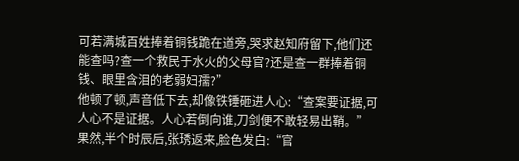可若满城百姓捧着铜钱跪在道旁,哭求赵知府留下,他们还能查吗?查一个救民于水火的父母官?还是查一群捧着铜钱、眼里含泪的老弱妇孺?”
他顿了顿,声音低下去,却像铁锤砸进人心:“查案要证据,可人心不是证据。人心若倒向谁,刀剑便不敢轻易出鞘。”
果然,半个时辰后,张琇返来,脸色发白:“官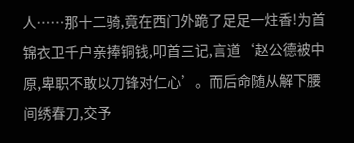人……那十二骑,竟在西门外跪了足足一炷香!为首锦衣卫千户亲捧铜钱,叩首三记,言道‘赵公德被中原,卑职不敢以刀锋对仁心’。而后命随从解下腰间绣春刀,交予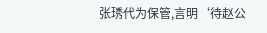张琇代为保管,言明‘待赵公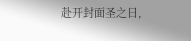赴开封面圣之日,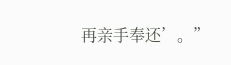再亲手奉还’。”